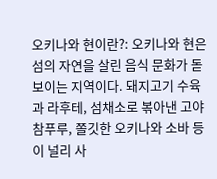오키나와 현이란?: 오키나와 현은 섬의 자연을 살린 음식 문화가 돋보이는 지역이다. 돼지고기 수육과 라후테, 섬채소로 볶아낸 고야 참푸루, 쫄깃한 오키나와 소바 등이 널리 사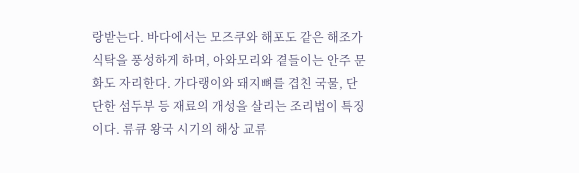랑받는다. 바다에서는 모즈쿠와 해포도 같은 해조가 식탁을 풍성하게 하며, 아와모리와 곁들이는 안주 문화도 자리한다. 가다랭이와 돼지뼈를 겹친 국물, 단단한 섬두부 등 재료의 개성을 살리는 조리법이 특징이다. 류큐 왕국 시기의 해상 교류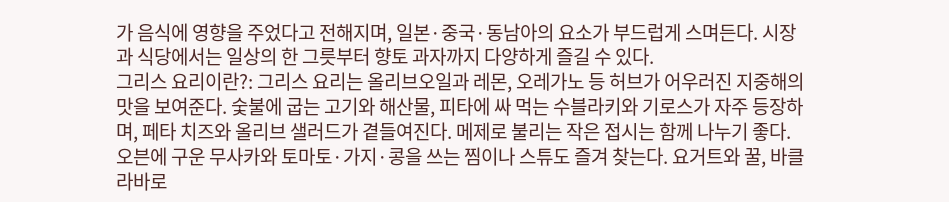가 음식에 영향을 주었다고 전해지며, 일본·중국·동남아의 요소가 부드럽게 스며든다. 시장과 식당에서는 일상의 한 그릇부터 향토 과자까지 다양하게 즐길 수 있다.
그리스 요리이란?: 그리스 요리는 올리브오일과 레몬, 오레가노 등 허브가 어우러진 지중해의 맛을 보여준다. 숯불에 굽는 고기와 해산물, 피타에 싸 먹는 수블라키와 기로스가 자주 등장하며, 페타 치즈와 올리브 샐러드가 곁들여진다. 메제로 불리는 작은 접시는 함께 나누기 좋다. 오븐에 구운 무사카와 토마토·가지·콩을 쓰는 찜이나 스튜도 즐겨 찾는다. 요거트와 꿀, 바클라바로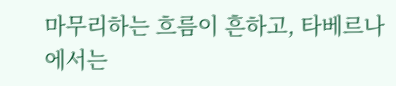마무리하는 흐름이 흔하고, 타베르나에서는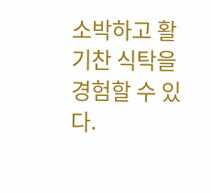소박하고 활기찬 식탁을 경험할 수 있다.